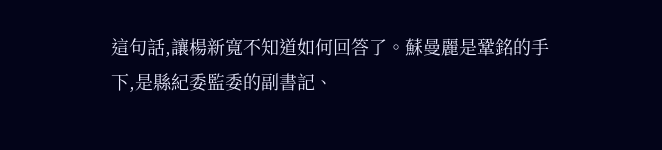這句話,讓楊新寬不知道如何回答了。蘇曼麗是鞏銘的手下,是縣紀委監委的副書記、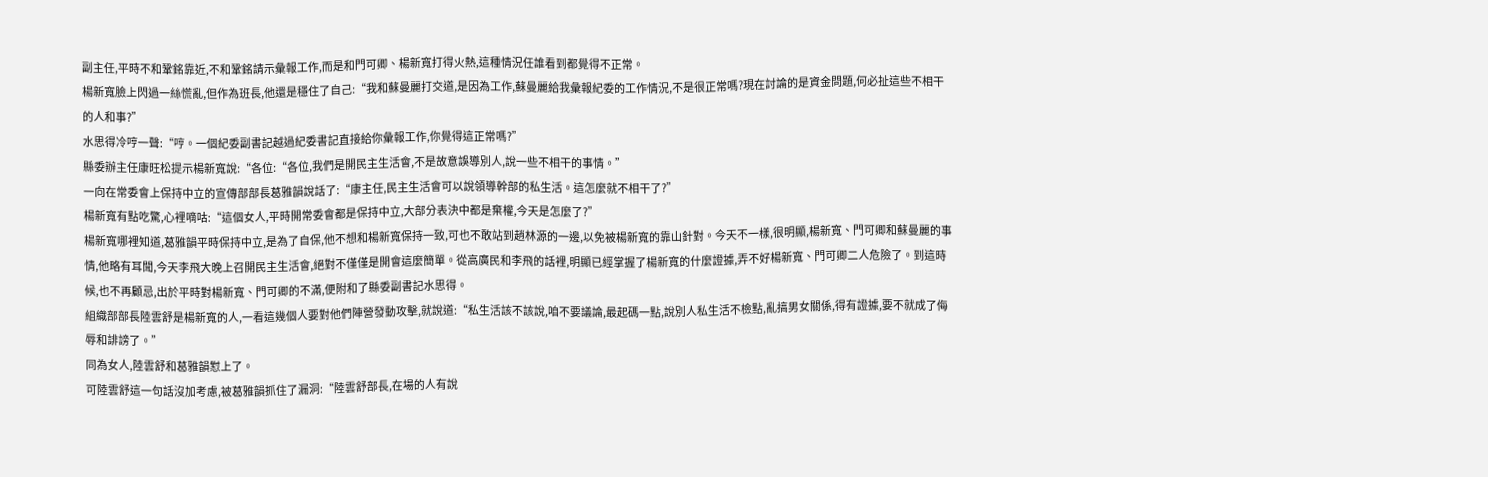副主任,平時不和鞏銘靠近,不和鞏銘請示彙報工作,而是和門可卿、楊新寬打得火熱,這種情況任誰看到都覺得不正常。
楊新寬臉上閃過一絲慌亂,但作為班長,他還是穩住了自己:“我和蘇曼麗打交道,是因為工作,蘇曼麗給我彙報紀委的工作情況,不是很正常嗎?現在討論的是資金問題,何必扯這些不相干的人和事?”
水思得冷哼一聲:“哼。一個紀委副書記越過紀委書記直接給你彙報工作,你覺得這正常嗎?”
縣委辦主任康旺松提示楊新寬說:“各位:“各位,我們是開民主生活會,不是故意誤導別人,說一些不相干的事情。”
一向在常委會上保持中立的宣傳部部長葛雅韻說話了:“康主任,民主生活會可以說領導幹部的私生活。這怎麼就不相干了?”
楊新寬有點吃驚,心裡嘀咕:“這個女人,平時開常委會都是保持中立,大部分表決中都是棄權,今天是怎麼了?”
楊新寬哪裡知道,葛雅韻平時保持中立,是為了自保,他不想和楊新寬保持一致,可也不敢站到趙林源的一邊,以免被楊新寬的靠山針對。今天不一樣,很明顯,楊新寬、門可卿和蘇曼麗的事情,他略有耳聞,今天李飛大晚上召開民主生活會,絕對不僅僅是開會這麼簡單。從高廣民和李飛的話裡,明顯已經掌握了楊新寬的什麼證據,弄不好楊新寬、門可卿二人危險了。到這時候,也不再顧忌,出於平時對楊新寬、門可卿的不滿,便附和了縣委副書記水思得。
組織部部長陸雲舒是楊新寬的人,一看這幾個人要對他們陣營發動攻擊,就說道:“私生活該不該說,咱不要議論,最起碼一點,說別人私生活不檢點,亂搞男女關係,得有證據,要不就成了侮辱和誹謗了。”
同為女人,陸雲舒和葛雅韻懟上了。
可陸雲舒這一句話沒加考慮,被葛雅韻抓住了漏洞:“陸雲舒部長,在場的人有說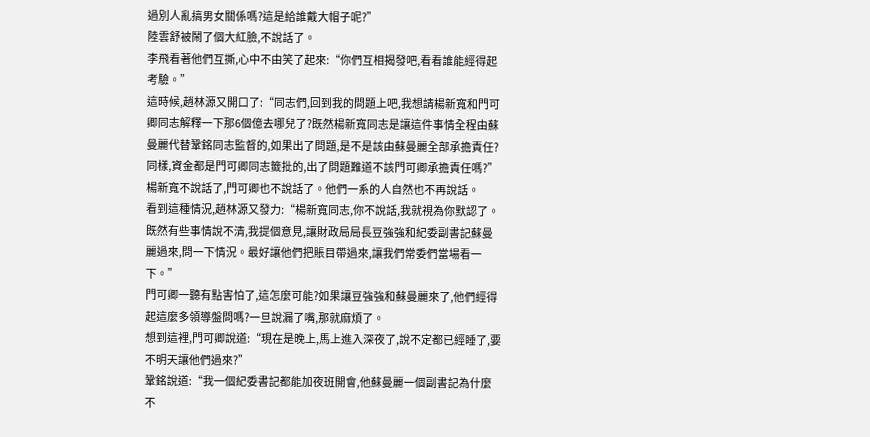過別人亂搞男女關係嗎?這是給誰戴大帽子呢?”
陸雲舒被鬧了個大紅臉,不說話了。
李飛看著他們互撕,心中不由笑了起來:“你們互相揭發吧,看看誰能經得起考驗。”
這時候,趙林源又開口了:“同志們,回到我的問題上吧,我想請楊新寬和門可卿同志解釋一下那6個億去哪兒了?既然楊新寬同志是讓這件事情全程由蘇曼麗代替鞏銘同志監督的,如果出了問題,是不是該由蘇曼麗全部承擔責任?同樣,資金都是門可卿同志籤批的,出了問題難道不該門可卿承擔責任嗎?”
楊新寬不說話了,門可卿也不說話了。他們一系的人自然也不再說話。
看到這種情況,趙林源又發力:“楊新寬同志,你不說話,我就視為你默認了。既然有些事情說不清,我提個意見,讓財政局局長豆強強和紀委副書記蘇曼麗過來,問一下情況。最好讓他們把賬目帶過來,讓我們常委們當場看一下。”
門可卿一聽有點害怕了,這怎麼可能?如果讓豆強強和蘇曼麗來了,他們經得起這麼多領導盤問嗎?一旦說漏了嘴,那就麻煩了。
想到這裡,門可卿說道:“現在是晚上,馬上進入深夜了,說不定都已經睡了,要不明天讓他們過來?”
鞏銘說道:“我一個紀委書記都能加夜班開會,他蘇曼麗一個副書記為什麼不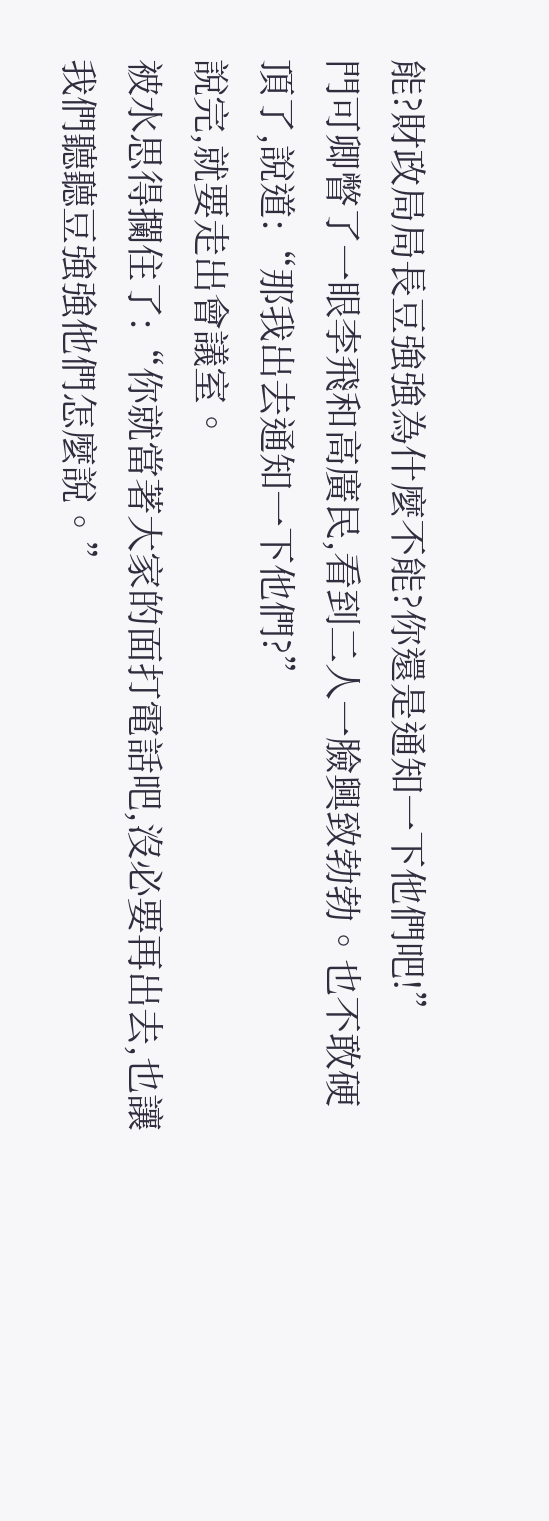能?財政局局長豆強強為什麼不能?你還是通知一下他們吧!”
門可卿瞥了一眼李飛和高廣民,看到二人一臉興致勃勃。也不敢硬頂了,說道:“那我出去通知一下他們?”
說完,就要走出會議室。
被水思得攔住了:“你就當著大家的面打電話吧,沒必要再出去,也讓我們聽聽豆強強他們怎麼說。”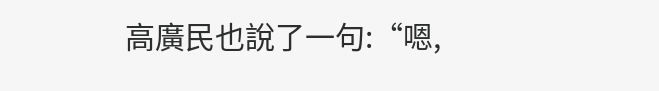高廣民也說了一句:“嗯,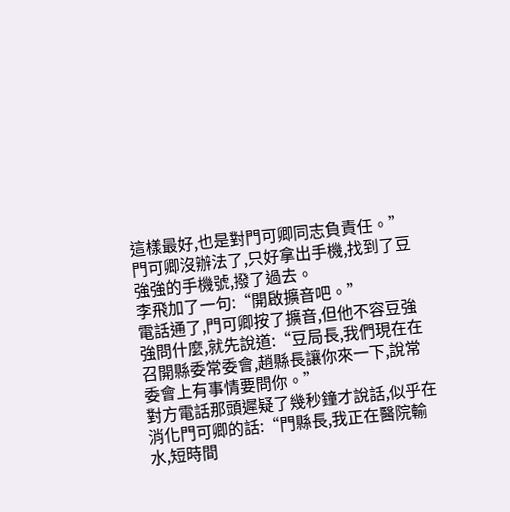這樣最好,也是對門可卿同志負責任。”
門可卿沒辦法了,只好拿出手機,找到了豆強強的手機號,撥了過去。
李飛加了一句:“開啟擴音吧。”
電話通了,門可卿按了擴音,但他不容豆強強問什麼,就先說道:“豆局長,我們現在在召開縣委常委會,趙縣長讓你來一下,說常委會上有事情要問你。”
對方電話那頭遲疑了幾秒鐘才說話,似乎在消化門可卿的話:“門縣長,我正在醫院輸水,短時間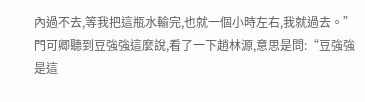內過不去,等我把這瓶水輸完,也就一個小時左右,我就過去。”
門可卿聽到豆強強這麼說,看了一下趙林源,意思是問:“豆強強是這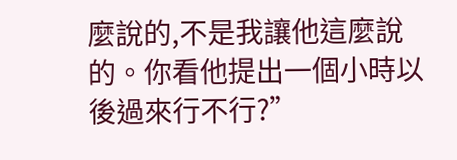麼說的,不是我讓他這麼說的。你看他提出一個小時以後過來行不行?”